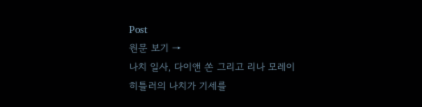Post
원문 보기 →
나치 일사, 다이앤 쏜 그리고 리나 모레이
히틀러의 나치가 기세를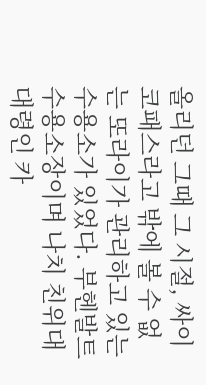올리던 그때 그 시절, 싸이코패스라고 밖에 볼 수 없는 또라이가 관리하고 있는 수용소가 있었다. 부헨발트 수용소장이며 나치 친위대 대령인 카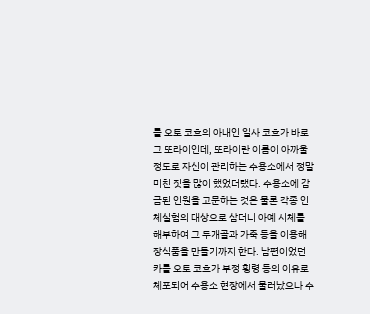를 오토 코흐의 아내인 일사 코흐가 바로 그 또라이인데, 또라이란 이름이 아까울 정도로 자신이 관리하는 수용소에서 정말 미친 짓을 많이 했었더랬다. 수용소에 감금된 인원을 고문하는 것은 물론 각종 인체실험의 대상으로 삼더니 아예 시체를 해부하여 그 두개골과 가죽 등을 이용해 장식품을 만들기까지 한다. 남편이었던 카를 오토 코흐가 부정 횡령 등의 이유로 체포되어 수용소 현장에서 물러났으나 수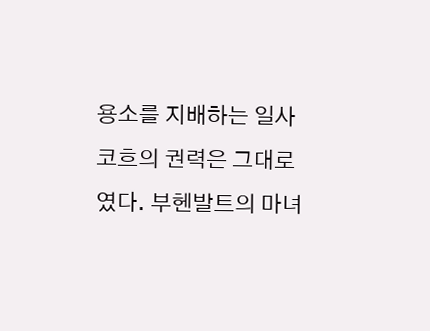용소를 지배하는 일사 코흐의 권력은 그대로였다. 부헨발트의 마녀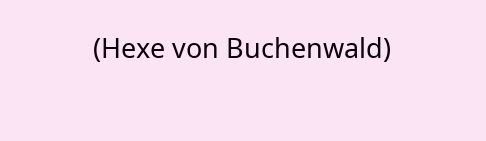(Hexe von Buchenwald)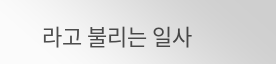라고 불리는 일사